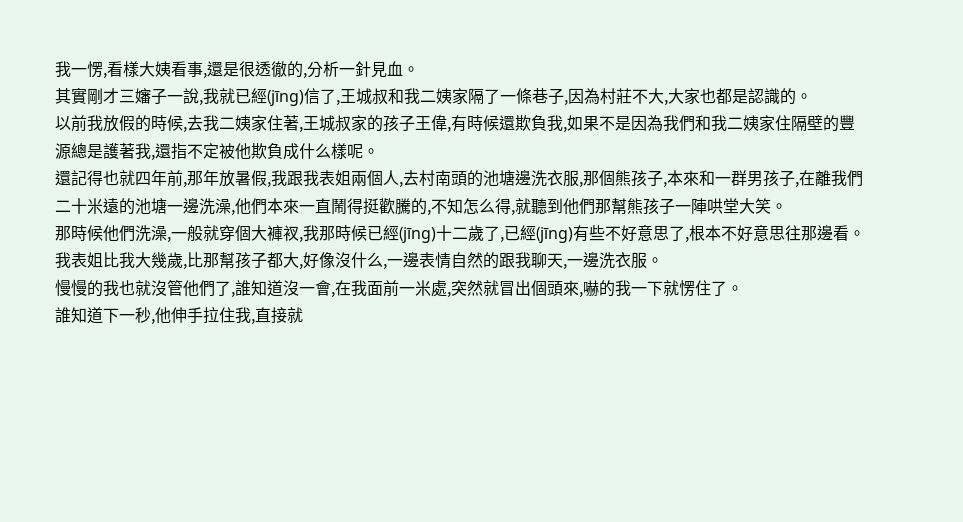我一愣,看樣大姨看事,還是很透徹的,分析一針見血。
其實剛才三嬸子一說,我就已經(jīng)信了,王城叔和我二姨家隔了一條巷子,因為村莊不大,大家也都是認識的。
以前我放假的時候,去我二姨家住著,王城叔家的孩子王偉,有時候還欺負我,如果不是因為我們和我二姨家住隔壁的豐源總是護著我,還指不定被他欺負成什么樣呢。
還記得也就四年前,那年放暑假,我跟我表姐兩個人,去村南頭的池塘邊洗衣服,那個熊孩子,本來和一群男孩子,在離我們二十米遠的池塘一邊洗澡,他們本來一直鬧得挺歡騰的,不知怎么得,就聽到他們那幫熊孩子一陣哄堂大笑。
那時候他們洗澡,一般就穿個大褲衩,我那時候已經(jīng)十二歲了,已經(jīng)有些不好意思了,根本不好意思往那邊看。
我表姐比我大幾歲,比那幫孩子都大,好像沒什么,一邊表情自然的跟我聊天,一邊洗衣服。
慢慢的我也就沒管他們了,誰知道沒一會,在我面前一米處,突然就冒出個頭來,嚇的我一下就愣住了。
誰知道下一秒,他伸手拉住我,直接就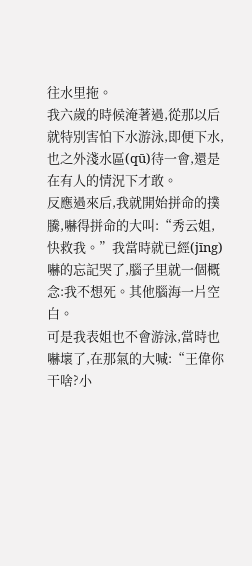往水里拖。
我六歲的時候淹著過,從那以后就特別害怕下水游泳,即便下水,也之外淺水區(qū)待一會,還是在有人的情況下才敢。
反應過來后,我就開始拼命的撲騰,嚇得拼命的大叫:“秀云姐,快救我。”我當時就已經(jīng)嚇的忘記哭了,腦子里就一個概念:我不想死。其他腦海一片空白。
可是我表姐也不會游泳,當時也嚇壞了,在那氣的大喊:“王偉你干啥?小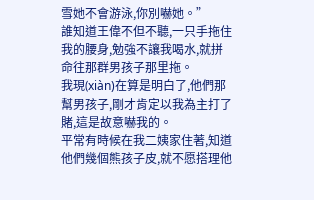雪她不會游泳,你別嚇她。”
誰知道王偉不但不聽,一只手拖住我的腰身,勉強不讓我喝水,就拼命往那群男孩子那里拖。
我現(xiàn)在算是明白了,他們那幫男孩子,剛才肯定以我為主打了賭,這是故意嚇我的。
平常有時候在我二姨家住著,知道他們幾個熊孩子皮,就不愿搭理他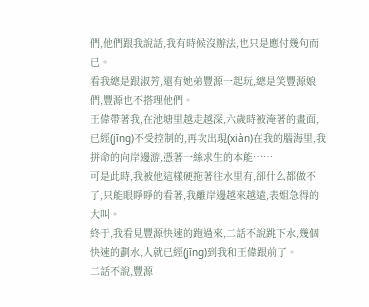們,他們跟我說話,我有時候沒辦法,也只是應付幾句而已。
看我總是跟淑芳,還有她弟豐源一起玩,總是笑豐源娘們,豐源也不搭理他們。
王偉帶著我,在池塘里越走越深,六歲時被淹著的畫面,已經(jīng)不受控制的,再次出現(xiàn)在我的腦海里,我拼命的向岸邊游,憑著一絲求生的本能……
可是此時,我被他這樣硬拖著往水里有,卻什么都做不了,只能眼睜睜的看著,我離岸邊越來越遠,表姐急得的大叫。
終于,我看見豐源快速的跑過來,二話不說跳下水,幾個快速的劃水,人就已經(jīng)到我和王偉跟前了。
二話不說,豐源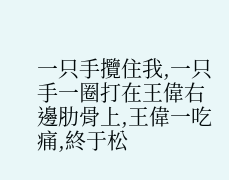一只手攬住我,一只手一圈打在王偉右邊肋骨上,王偉一吃痛,終于松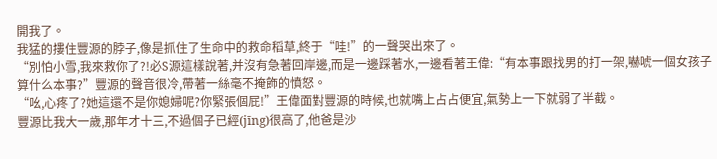開我了。
我猛的摟住豐源的脖子,像是抓住了生命中的救命稻草,終于“哇!”的一聲哭出來了。
“別怕小雪,我來救你了?!必S源這樣說著,并沒有急著回岸邊,而是一邊踩著水,一邊看著王偉:“有本事跟找男的打一架,嚇唬一個女孩子算什么本事?”豐源的聲音很冷,帶著一絲毫不掩飾的憤怒。
“吆,心疼了?她這還不是你媳婦呢?你緊張個屁!”王偉面對豐源的時候,也就嘴上占占便宜,氣勢上一下就弱了半截。
豐源比我大一歲,那年才十三,不過個子已經(jīng)很高了,他爸是沙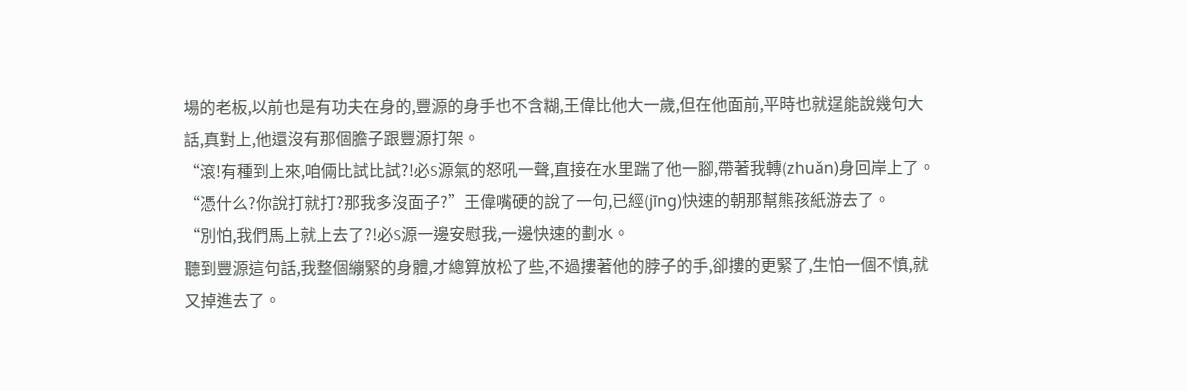場的老板,以前也是有功夫在身的,豐源的身手也不含糊,王偉比他大一歲,但在他面前,平時也就逞能說幾句大話,真對上,他還沒有那個膽子跟豐源打架。
“滾!有種到上來,咱倆比試比試?!必S源氣的怒吼一聲,直接在水里踹了他一腳,帶著我轉(zhuǎn)身回岸上了。
“憑什么?你說打就打?那我多沒面子?”王偉嘴硬的說了一句,已經(jīng)快速的朝那幫熊孩紙游去了。
“別怕,我們馬上就上去了?!必S源一邊安慰我,一邊快速的劃水。
聽到豐源這句話,我整個繃緊的身體,才總算放松了些,不過摟著他的脖子的手,卻摟的更緊了,生怕一個不慎,就又掉進去了。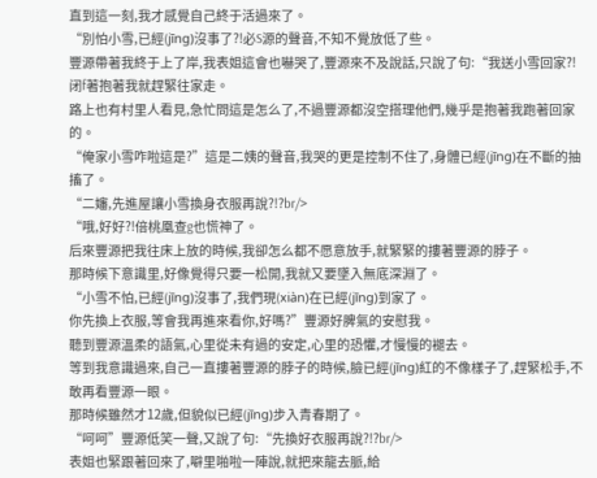直到這一刻,我才感覺自己終于活過來了。
“別怕小雪,已經(jīng)沒事了?!必S源的聲音,不知不覺放低了些。
豐源帶著我終于上了岸,我表姐這會也嚇哭了,豐源來不及說話,只說了句:“我送小雪回家?!闭f著抱著我就趕緊往家走。
路上也有村里人看見,急忙問這是怎么了,不過豐源都沒空搭理他們,幾乎是抱著我跑著回家的。
“俺家小雪咋啦這是?”這是二姨的聲音,我哭的更是控制不住了,身體已經(jīng)在不斷的抽搐了。
“二嬸,先進屋讓小雪換身衣服再說?!?br/>
“哦,好好?!倍桃凰查g也慌神了。
后來豐源把我往床上放的時候,我卻怎么都不愿意放手,就緊緊的摟著豐源的脖子。
那時候下意識里,好像覺得只要一松開,我就又要墜入無底深淵了。
“小雪不怕,已經(jīng)沒事了,我們現(xiàn)在已經(jīng)到家了。
你先換上衣服,等會我再進來看你,好嗎?”豐源好脾氣的安慰我。
聽到豐源溫柔的語氣,心里從未有過的安定,心里的恐懼,才慢慢的褪去。
等到我意識過來,自己一直摟著豐源的脖子的時候,臉已經(jīng)紅的不像樣子了,趕緊松手,不敢再看豐源一眼。
那時候雖然才12歲,但貌似已經(jīng)步入青春期了。
“呵呵”豐源低笑一聲,又說了句:“先換好衣服再說?!?br/>
表姐也緊跟著回來了,噼里啪啦一陣說,就把來龍去脈,給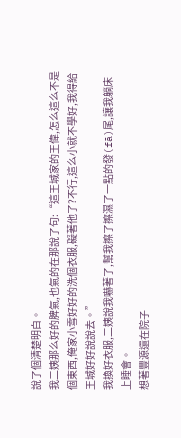說了個清楚明白。
我二姨那么好的脾氣,也氣的在那說了句:“這王城家的王偉,怎么這么不是個東西,俺家小雪好好的洗個衣服,礙著他了?不行,這么小就不學好,我得給王城好好說說去。”
我換好衣服,二姨說我嚇著了,幫我擦了擦濕了一點的發(fā)尾,讓我躺床上睡會。
想著豐源還在院子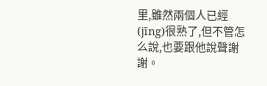里,雖然兩個人已經(jīng)很熟了,但不管怎么說,也要跟他說聲謝謝。